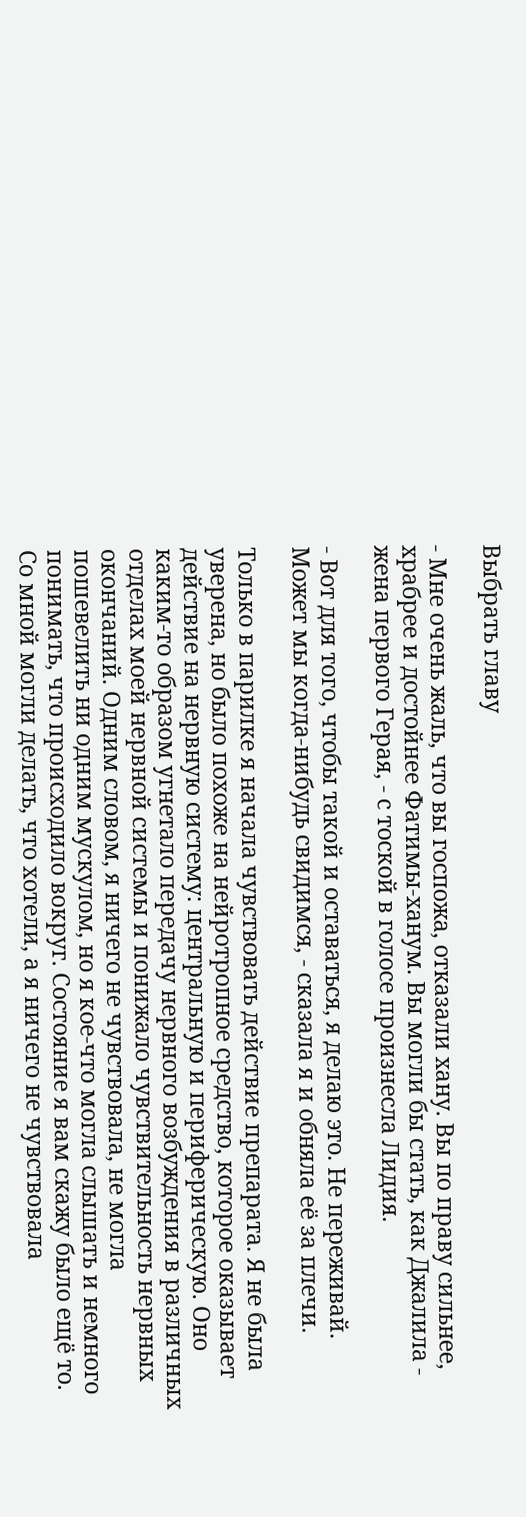Выбрать главу

- Мне очень жаль, что вы госпожа, отказали хану. Вы по праву сильнее, храбрее и достойнее Фатимы-ханум. Вы могли бы стать, как Джалила - жена первого Герая, - с тоской в голосе произнесла Лидия.

- Вот для того, чтобы такой и оставаться, я делаю это. Не переживай. Может мы когда-нибудь свидимся, - сказала я и обняла её за плечи.

Только в парилке я начала чувствовать действие препарата. Я не была уверена, но было похоже на нейротропное средство, которое оказывает действие на нервную систему: центральную и периферическую. Оно каким-то образом угнетало передачу нервного возбуждения в различных отделах моей нервной системы и понижало чувствительность нервных окончаний. Одним словом, я ничего не чувствовала, не могла пошевелить ни одним мускулом, но я кое-что могла слышать и немного понимать, что происходило вокруг. Состояние я вам скажу было ещё то. Со мной могли делать, что хотели, а я ничего не чувствовала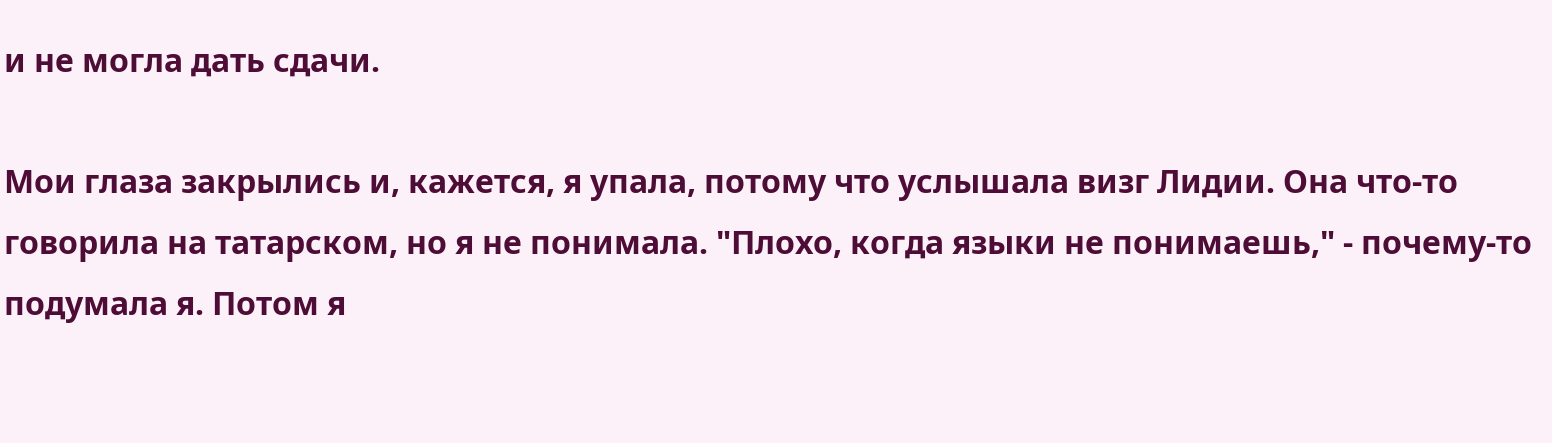и не могла дать сдачи.

Мои глаза закрылись и, кажется, я упала, потому что услышала визг Лидии. Она что-то говорила на татарском, но я не понимала. "Плохо, когда языки не понимаешь," - почему-то подумала я. Потом я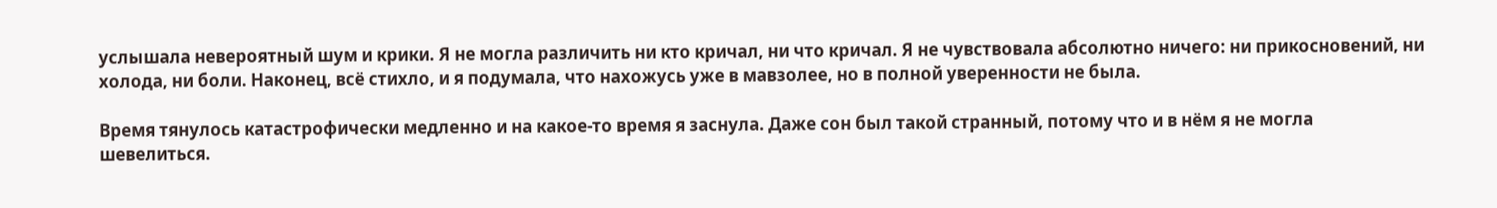услышала невероятный шум и крики. Я не могла различить ни кто кричал, ни что кричал. Я не чувствовала абсолютно ничего: ни прикосновений, ни холода, ни боли. Наконец, всё стихло, и я подумала, что нахожусь уже в мавзолее, но в полной уверенности не была.

Время тянулось катастрофически медленно и на какое-то время я заснула. Даже сон был такой странный, потому что и в нём я не могла шевелиться.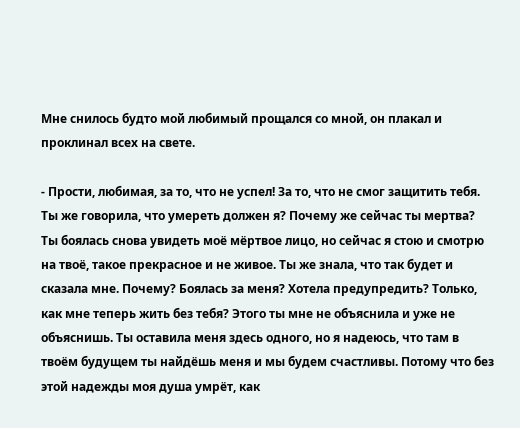Мне снилось будто мой любимый прощался со мной, он плакал и проклинал всех на свете.

- Прости, любимая, за то, что не успел! За то, что не смог защитить тебя. Ты же говорила, что умереть должен я? Почему же сейчас ты мертва? Ты боялась снова увидеть моё мёртвое лицо, но сейчас я стою и смотрю на твоё, такое прекрасное и не живое. Ты же знала, что так будет и сказала мне. Почему? Боялась за меня? Хотела предупредить? Только, как мне теперь жить без тебя? Этого ты мне не объяснила и уже не объяснишь. Ты оставила меня здесь одного, но я надеюсь, что там в твоём будущем ты найдёшь меня и мы будем счастливы. Потому что без этой надежды моя душа умрёт, как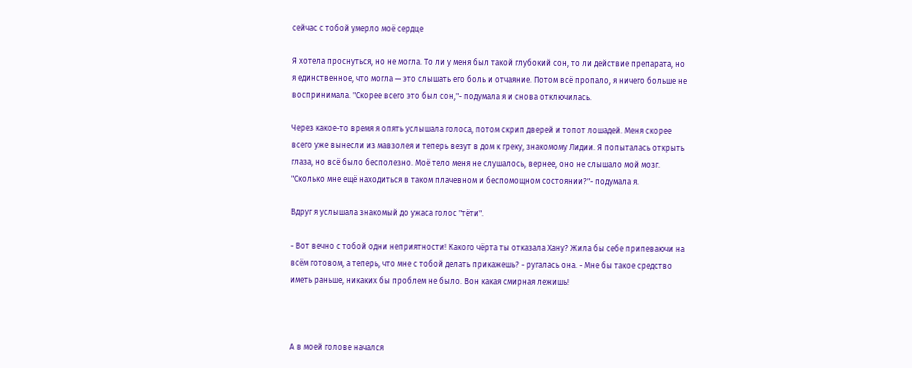сейчас с тобой умерло моё сердце

Я хотела проснуться, но не могла. То ли у меня был такой глубокий сон, то ли действие препарата, но я единственное, что могла — это слышать его боль и отчаяние. Потом всё пропало, я ничего больше не воспринимала. "Скорее всего это был сон,"- подумала я и снова отключилась.

Через какое-то время я опять услышала голоса, потом скрип дверей и топот лошадей. Меня скорее всего уже вынесли из мавзолея и теперь везут в дом к греку, знакомому Лидии. Я попыталась открыть глаза, но всё было бесполезно. Моё тело меня не слушалось, вернее, оно не слышало мой мозг. "Сколько мне ещё находиться в таком плачевном и беспомощном состоянии?"- подумала я.

Вдруг я услышала знакомый до ужаса голос "тёти".

- Вот вечно с тобой одни неприятности! Какого чёрта ты отказала Хану? Жила бы себе припеваючи на всём готовом, а теперь, что мне с тобой делать прикажешь? - ругалась она. - Мне бы такое средство иметь раньше, никаких бы проблем не было. Вон какая смирная лежишь!



А в моей голове начался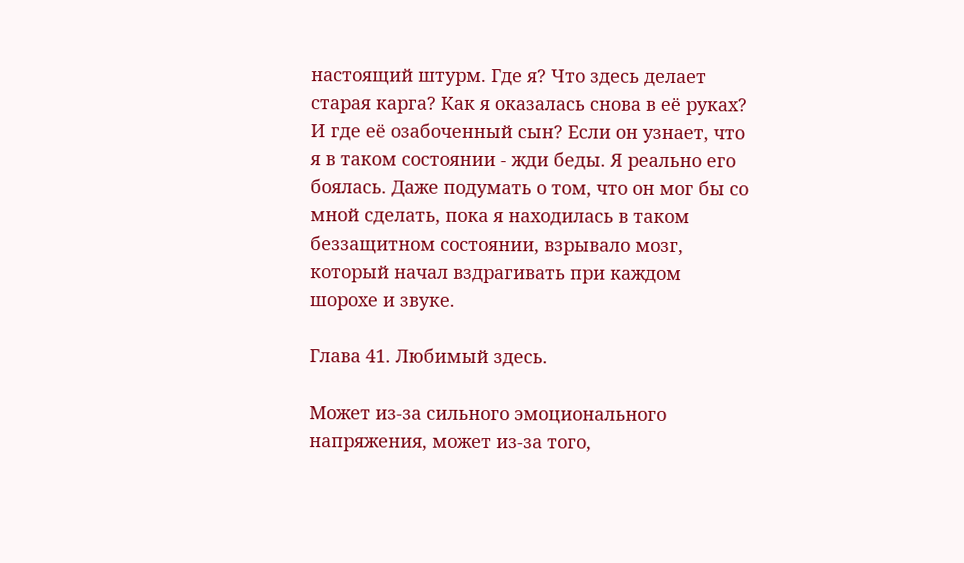настоящий штурм. Где я? Что здесь делает старая карга? Как я оказалась снова в её руках? И где её озабоченный сын? Если он узнает, что я в таком состоянии - жди беды. Я реально его боялась. Даже подумать о том, что он мог бы со мной сделать, пока я находилась в таком беззащитном состоянии, взрывало мозг, который начал вздрагивать при каждом шорохе и звуке.

Глава 41. Любимый здесь.

Может из-за сильного эмоционального напряжения, может из-за того,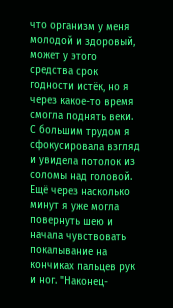что организм у меня молодой и здоровый, может у этого средства срок годности истёк, но я через какое-то время смогла поднять веки. С большим трудом я сфокусировала взгляд и увидела потолок из соломы над головой. Ещё через насколько минут я уже могла повернуть шею и начала чувствовать покалывание на кончиках пальцев рук и ног. "Наконец-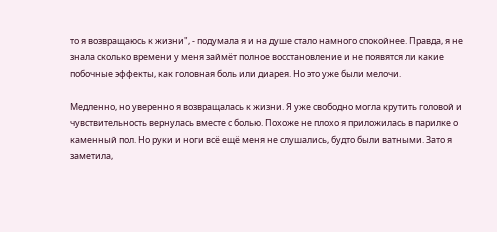то я возвращаюсь к жизни", - подумала я и на душе стало намного спокойнее. Правда, я не знала сколько времени у меня займёт полное восстановление и не появятся ли какие побочные эффекты, как головная боль или диарея. Но это уже были мелочи.

Медленно, но уверенно я возвращалась к жизни. Я уже свободно могла крутить головой и чувствительность вернулась вместе с болью. Похоже не плохо я приложилась в парилке о каменный пол. Но руки и ноги всё ещё меня не слушались, будто были ватными. Зато я заметила,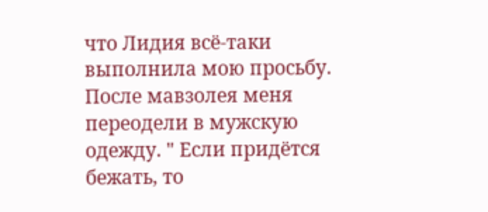что Лидия всё-таки выполнила мою просьбу. После мавзолея меня переодели в мужскую одежду. " Если придётся бежать, то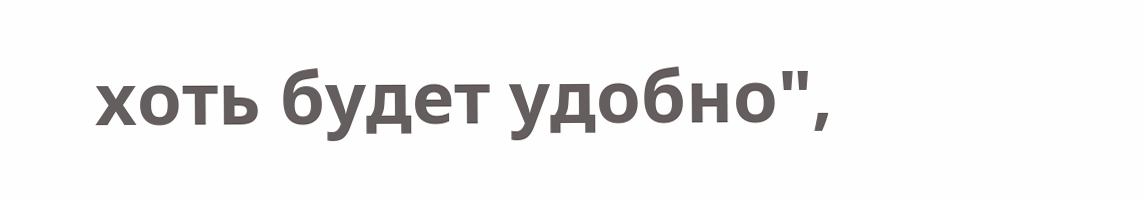хоть будет удобно",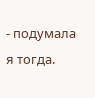- подумала я тогда.